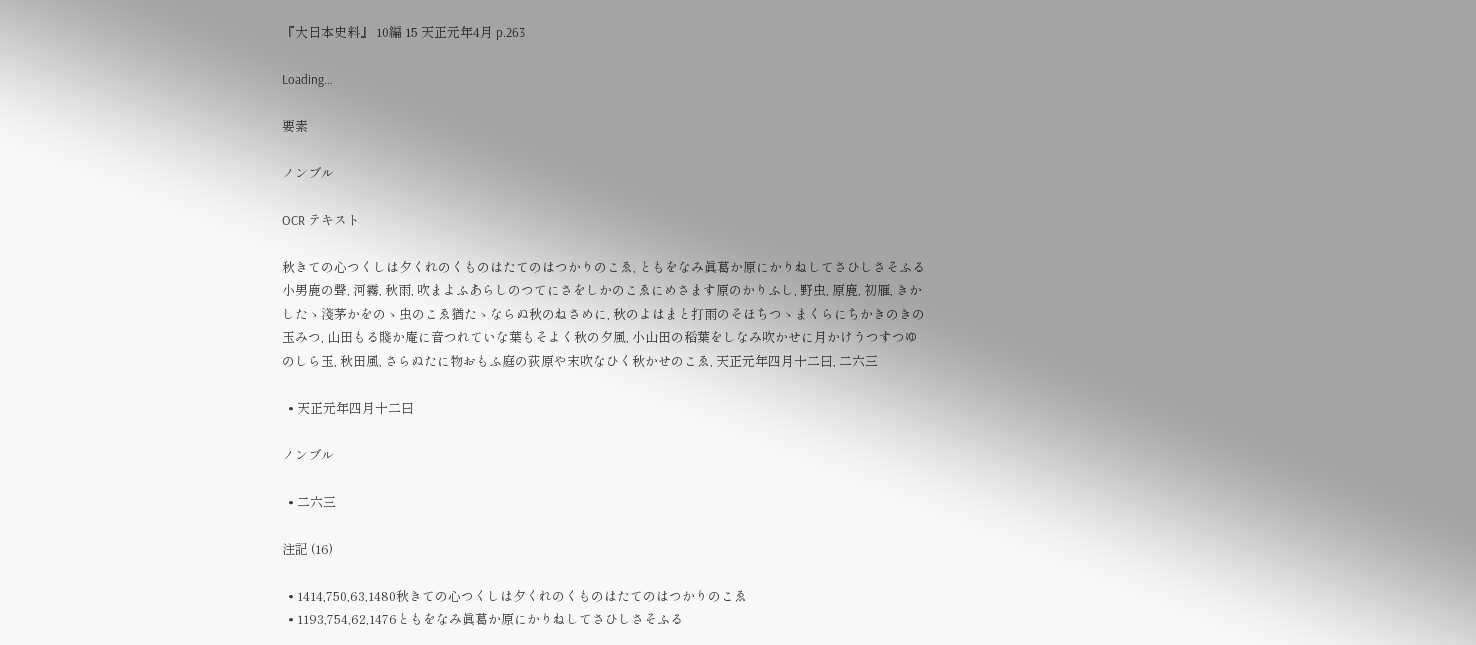『大日本史料』 10編 15 天正元年4月 p.263

Loading…

要素

ノンブル

OCR テキスト

秋きての心つくしは夕くれのくものはたてのはつかりのこゑ, ともをなみ眞葛か原にかりねしてさひしさそふる小男鹿の聲, 河霧, 秋雨, 吹まよふあらしのつてにさをしかのこゑにめさます原のかりふし, 野虫, 原鹿, 初雁, きかしたゝ淺茅かをのゝ虫のこゑ猶たゝならぬ秋のねさめに, 秋のよはまと打雨のそほちつゝまくらにちかきのきの玉みつ, 山田もる賤か庵に音つれていな葉もそよく秋の夕風, 小山田の稻葉をしなみ吹かせに月かけうつすつゆのしら玉, 秋田風, さらぬたに物おもふ庭の荻原や末吹なひく秋かせのこゑ, 天正元年四月十二曰, 二六三

  • 天正元年四月十二曰

ノンブル

  • 二六三

注記 (16)

  • 1414,750,63,1480秋きての心つくしは夕くれのくものはたてのはつかりのこゑ
  • 1193,754,62,1476ともをなみ眞葛か原にかりねしてさひしさそふる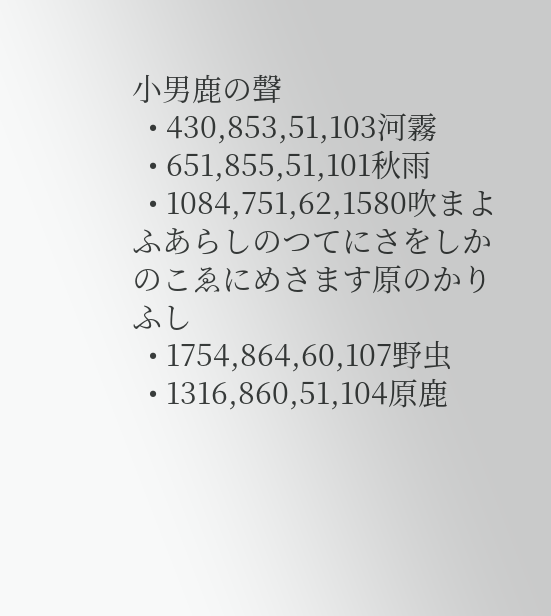小男鹿の聲
  • 430,853,51,103河霧
  • 651,855,51,101秋雨
  • 1084,751,62,1580吹まよふあらしのつてにさをしかのこゑにめさます原のかりふし
  • 1754,864,60,107野虫
  • 1316,860,51,104原鹿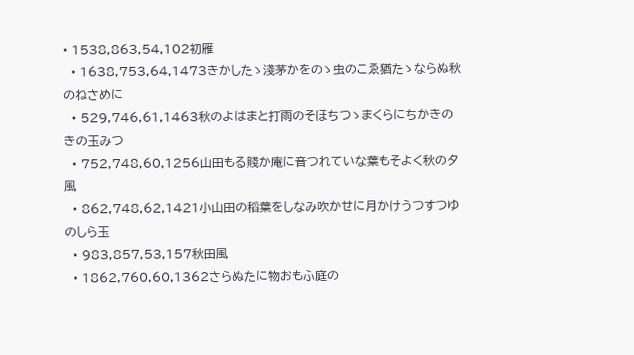• 1538,863,54,102初雁
  • 1638,753,64,1473きかしたゝ淺茅かをのゝ虫のこゑ猶たゝならぬ秋のねさめに
  • 529,746,61,1463秋のよはまと打雨のそほちつゝまくらにちかきのきの玉みつ
  • 752,748,60,1256山田もる賤か庵に音つれていな葉もそよく秋の夕風
  • 862,748,62,1421小山田の稻葉をしなみ吹かせに月かけうつすつゆのしら玉
  • 983,857,53,157秋田風
  • 1862,760,60,1362さらぬたに物おもふ庭の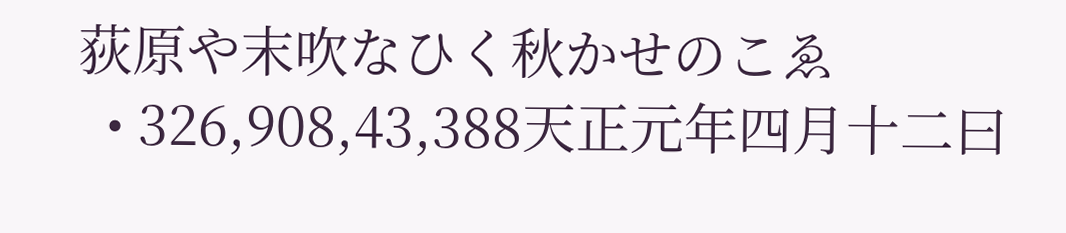荻原や末吹なひく秋かせのこゑ
  • 326,908,43,388天正元年四月十二曰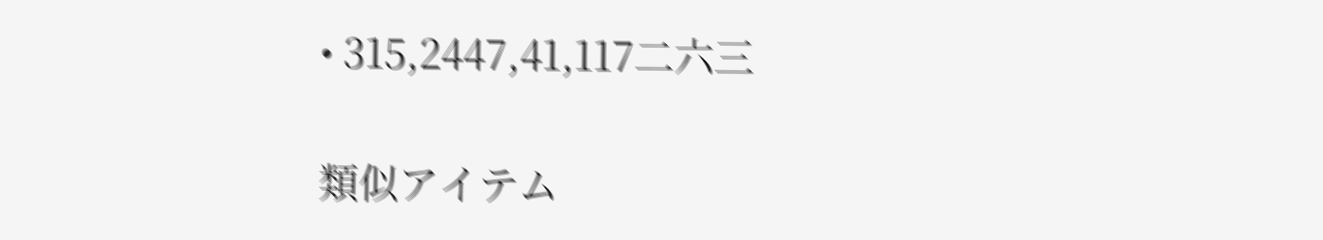• 315,2447,41,117二六三

類似アイテム